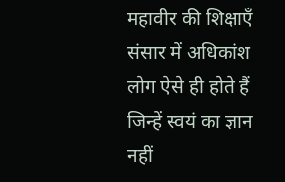महावीर की शिक्षाएँ संसार में अधिकांश लोग ऐसे ही होते हैं जिन्हें स्वयं का ज्ञान नहीं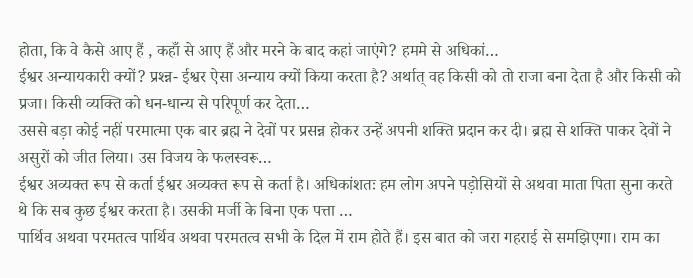होता, कि वे कैसे आए हैं , कहाँ से आए हैं और मरने के बाद कहां जाएंगे? हममे से अधिकां…
ईश्वर अन्यायकारी क्यों? प्रश्न्न- ईश्वर ऐसा अन्याय क्यों किया करता है? अर्थात् वह किसी को तो राजा बना देता है और किसी को प्रजा। किसी व्यक्ति को धन-धान्य से परिपूर्ण कर देता…
उससे बड़ा कोई नहीं परमात्मा एक बार ब्रह्म ने देवों पर प्रसन्न होकर उन्हें अपनी शक्ति प्रदान कर दी। ब्रह्म से शक्ति पाकर देवों ने असुरों को जीत लिया। उस विजय के फलस्वरू…
ईश्वर अव्यक्त रूप से कर्ता ईश्वर अव्यक्त रूप से कर्ता है। अधिकांशतः हम लोग अपने पड़ोसियों से अथवा माता पिता सुना करते थे कि सब कुछ ईश्वर करता है। उसकी मर्जी के बिना एक पत्ता …
पार्थिव अथवा परमतत्व पार्थिव अथवा परमतत्व सभी के दिल में राम होते हैं। इस बात को जरा गहराई से समझिएगा। राम का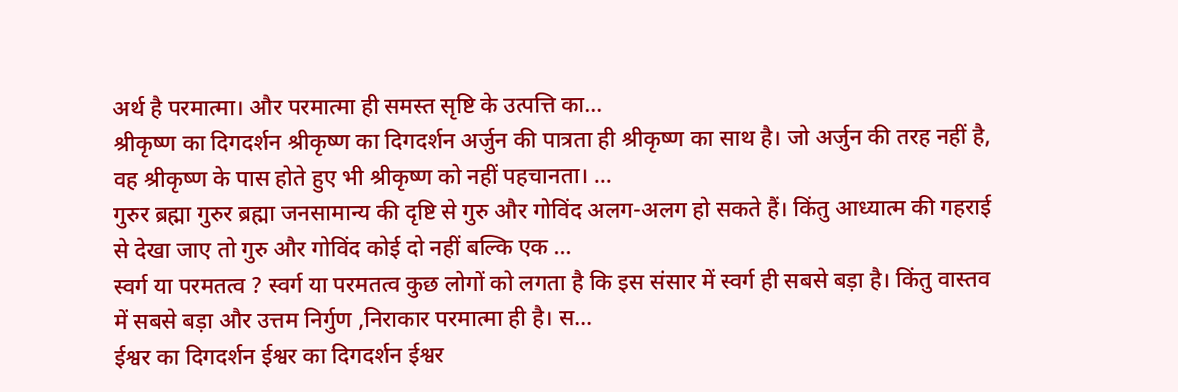अर्थ है परमात्मा। और परमात्मा ही समस्त सृष्टि के उत्पत्ति का…
श्रीकृष्ण का दिगदर्शन श्रीकृष्ण का दिगदर्शन अर्जुन की पात्रता ही श्रीकृष्ण का साथ है। जो अर्जुन की तरह नहीं है, वह श्रीकृष्ण के पास होते हुए भी श्रीकृष्ण को नहीं पहचानता। …
गुरुर ब्रह्मा गुरुर ब्रह्मा जनसामान्य की दृष्टि से गुरु और गोविंद अलग-अलग हो सकते हैं। किंतु आध्यात्म की गहराई से देखा जाए तो गुरु और गोविंद कोई दो नहीं बल्कि एक …
स्वर्ग या परमतत्व ? स्वर्ग या परमतत्व कुछ लोगों को लगता है कि इस संसार में स्वर्ग ही सबसे बड़ा है। किंतु वास्तव में सबसे बड़ा और उत्तम निर्गुण ,निराकार परमात्मा ही है। स…
ईश्वर का दिगदर्शन ईश्वर का दिगदर्शन ईश्वर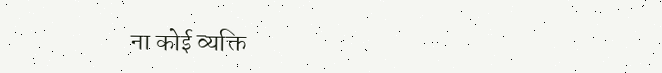ना कोई व्यक्ति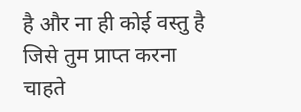है और ना ही कोई वस्तु है जिसे तुम प्राप्त करना चाहते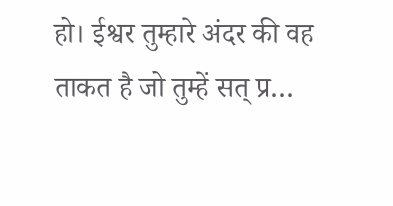हो। ईश्वर तुम्हारे अंदर की वह ताकत है जो तुम्हें सत् प्र…